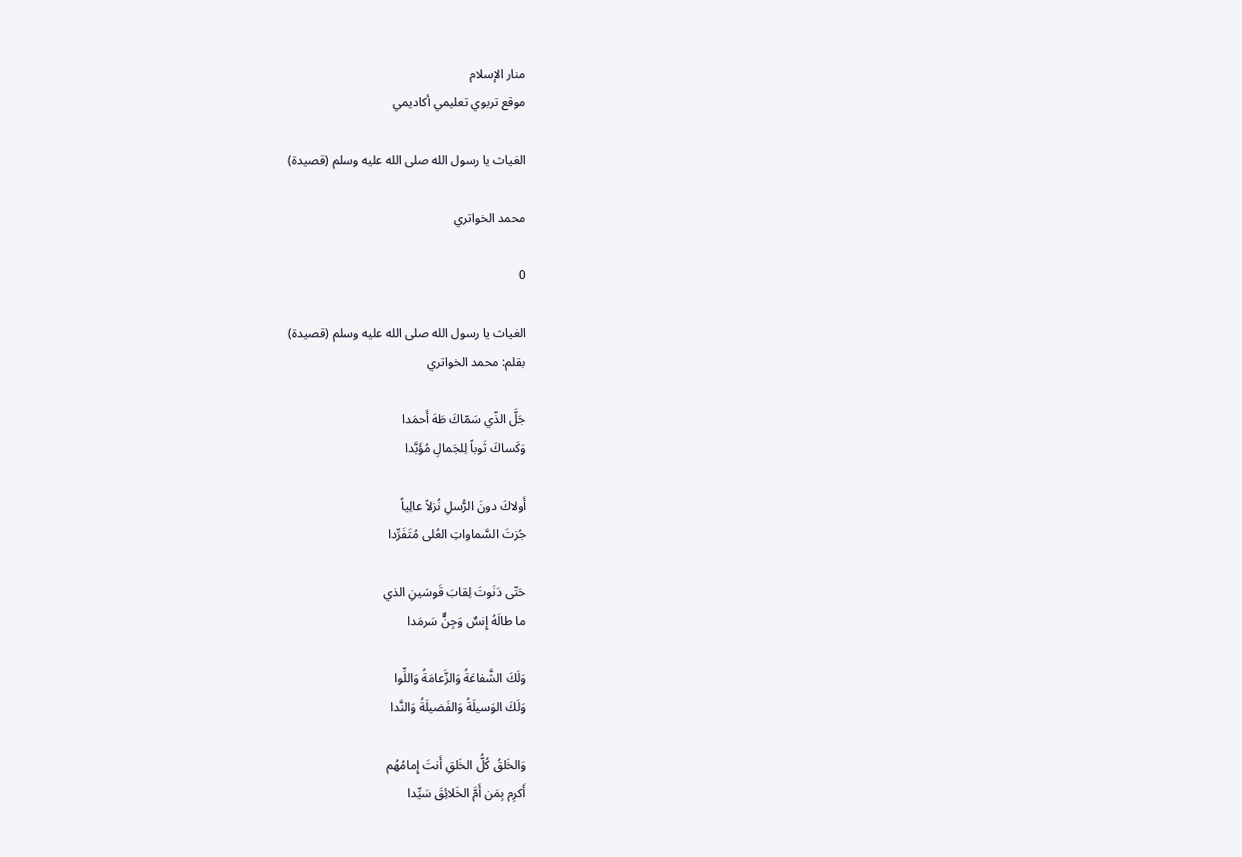منار الإسلام
موقع تربوي تعليمي أكاديمي

الغياث يا رسول الله صلى الله عليه وسلم (قصيدة)

محمد الخواتري

0

الغياث يا رسول الله صلى الله عليه وسلم (قصيدة)
بقلم: محمد الخواتري

جَلَّ الذّي سَمّاكَ طَهَ أَحمَدا
وَكَساكَ ثَوباً لِلجَمالِ مُؤَبَّدا

أَولاكَ دونَ الرُّسلِ نُزلاً عالِياً
جُزتَ السَّماواتِ العُلى مُتَفَرِّدا

حَتّى دَنَوتَ لِقابَ قَوسَينِ الذي
ما طالَهُ إِنسٌ وَجِنٌّ سَرمَدا

وَلَكَ الشَّفاعَةُ وَالزَّعامَةُ وَاللِّوا
وَلَكَ الوَسيلَةُ وَالفَضيلَةُ وَالنَّدا

وَالخَلقُ كُلُّ الخَلقِ أَنتَ إِمامُهُم
أَكرِم بِمَن أَمَّ الخَلائِقَ سَيِّدا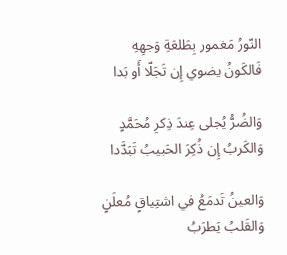النّورُ مَغمور بِطَلعَةِ وَجهِهِ
فَالكَونُ يضوي إِن تَجَلّا أَو بَدا

وَالضُرُّ يُجلى عِندَ ذِكرِ مُحَمَّدٍ
وَالكَربُ إِن ذُكِرَ الحَبيبُ تَبَدَّدا

وَالعينُ تَدمَعُ في اشتِياقٍ مُعلَنٍ
وَالقَلبُ يَطرَبُ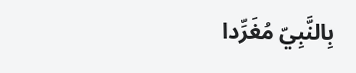بِالنَّبِيّ مُغَرِّدا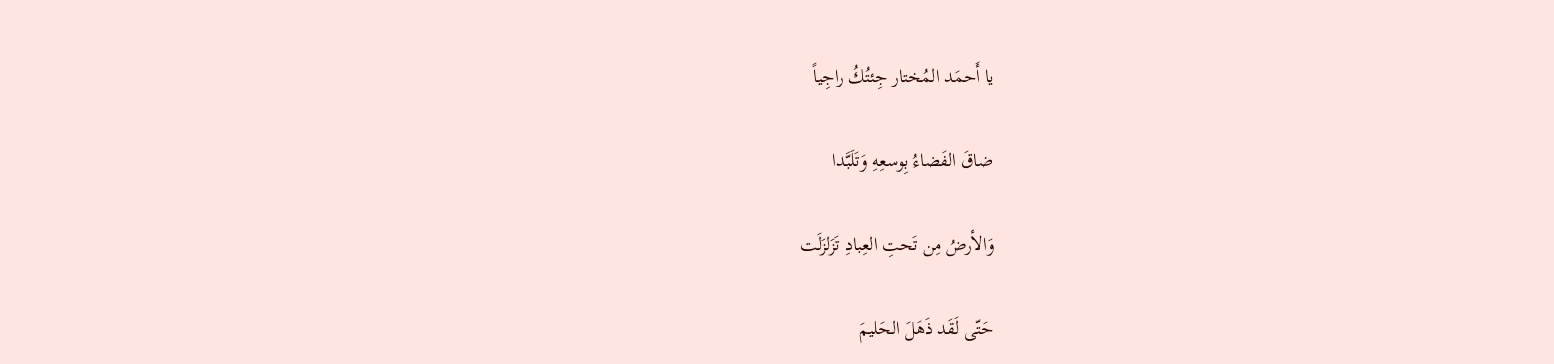يا أَحمَد المُختار جِئتُكُ راجِياً

ضاقَ الفَضاءُ بِوسعِهِ وَتَلَبَّدا

وَالأرضُ مِن تَحتِ العِبادِ تَزَلزَلَت

حَتّى لَقَد ذَهَلَ الحَليمَ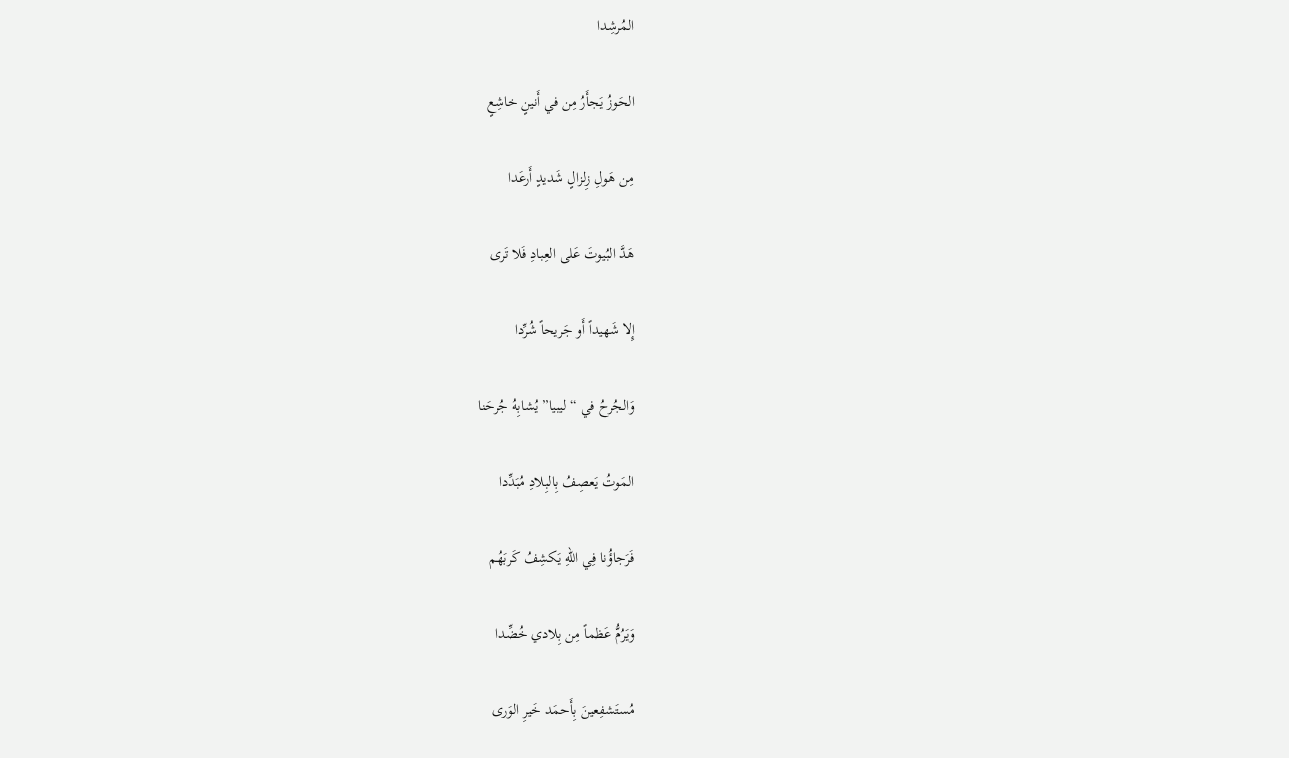المُرشِدا

الحَوزُ يَجأَرُ مِن في أَنينٍ خاشِعٍ

مِن هَولِ زِلزالٍ شَديدٍ أَرعَدا

هَدَّ البُيوتَ عَلى العِبادِ فَلا تَرى

إِلا شَهيداً أَو جَريحاً شُرِّدا

وَالجُرحُ في “ليبيا” يُشابِهُ جُرحَنا

المَوتُ يَعصِفُ بِالبِلادِ مُبَدِّدا

فَرَجاؤُنا فِي اللهِ يَكشِفُ كَربَهُم

وَيَرُمُّ عَظماً مِن بِلادي خُضِّدا

مُستَشفِعينَ بِأَحمَد خَيرِ الوَرى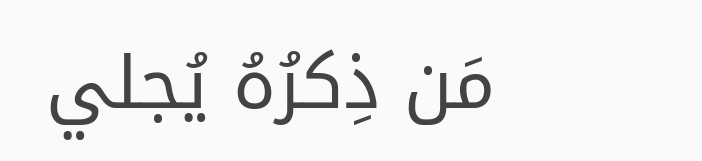مَن ذِكرُهُ يُجلي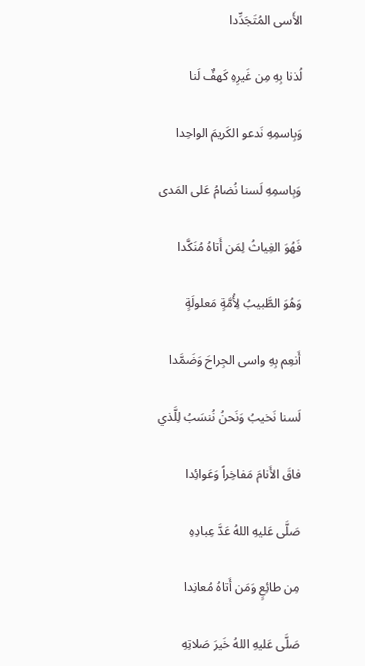الأَسى المُتَجَدِّدا

لُذنا بِهِ مِن غَيرِهِ كَهفٌ لَنا

وَبِاسمِهِ نَدعو الكَريمَ الواحِدا

وَبِاسمِهِ لَسنا نُضامُ عَلى المَدى

فَهُوَ الغِياثُ لِمَن أَتاهُ مُنَكَّدا

وَهُوَ الطَّبيبُ لِأُمَّةٍ مَعلولَةٍ

أَنعِم بِهِ واسى الجِراحَ وَضَمَّدا

لَسنا نَخيبُ وَنَحنُ نُنسَبُ لِلَّذي

فاقَ الأَنامَ مَفاخِراً وَعَوائِدا

صَلَّى عَليهِ اللهُ عَدَّ عِبادِهِ

مِن طائِعٍ وَمَن أَتاهُ مُعانِدا

صَلَّى عَليهِ اللهُ خَيرَ صَلاتِهِ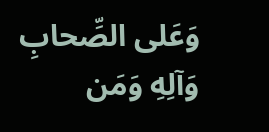وَعَلى الصِّحابِ وَآلِهِ وَمَن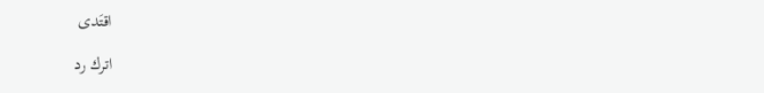اقتَدى

اترك رد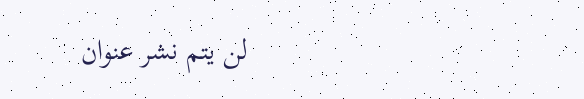لن يتم نشر عنوان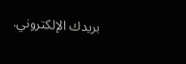بريدك الإلكتروني.